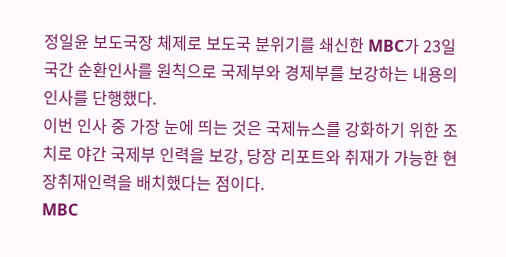정일윤 보도국장 체제로 보도국 분위기를 쇄신한 MBC가 23일 국간 순환인사를 원칙으로 국제부와 경제부를 보강하는 내용의 인사를 단행했다.
이번 인사 중 가장 눈에 띄는 것은 국제뉴스를 강화하기 위한 조치로 야간 국제부 인력을 보강, 당장 리포트와 취재가 가능한 현장취재인력을 배치했다는 점이다.
MBC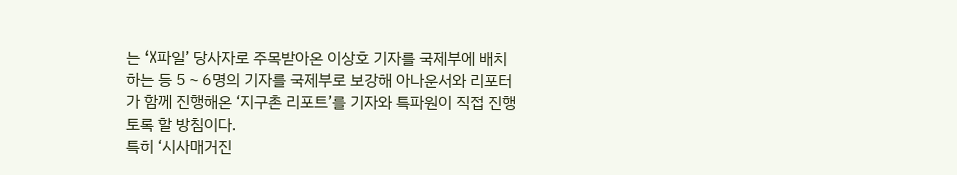는 ‘X파일’ 당사자로 주목받아온 이상호 기자를 국제부에 배치하는 등 5∼6명의 기자를 국제부로 보강해 아나운서와 리포터가 함께 진행해온 ‘지구촌 리포트’를 기자와 특파원이 직접 진행토록 할 방침이다.
특히 ‘시사매거진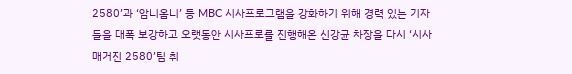2580’과 ‘암니옴니’ 등 MBC 시사프로그램을 강화하기 위해 경력 있는 기자들을 대폭 보강하고 오랫동안 시사프로를 진행해온 신강균 차장을 다시 ‘시사매거진 2580’팀 취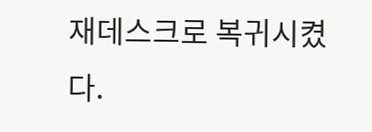재데스크로 복귀시켰다.